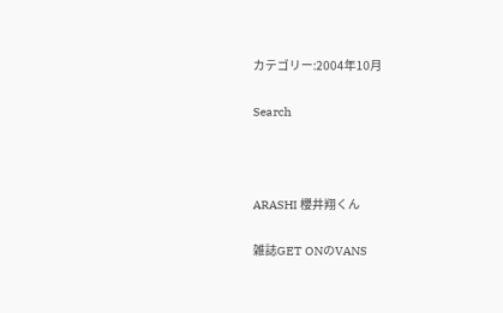カテゴリー:2004年10月

Search



ARASHI 櫻井翔くん

雑誌GET ONのVANS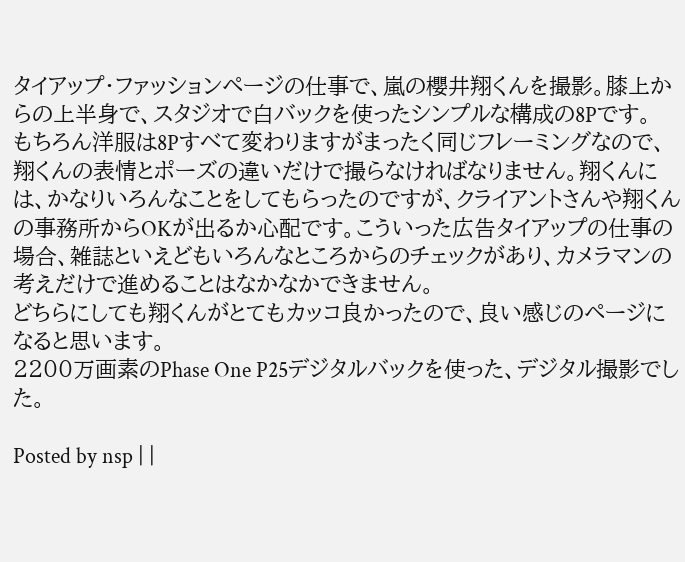タイアップ・ファッションページの仕事で、嵐の櫻井翔くんを撮影。膝上からの上半身で、スタジオで白バックを使ったシンプルな構成の8Pです。
もちろん洋服は8Pすべて変わりますがまったく同じフレーミングなので、翔くんの表情とポーズの違いだけで撮らなければなりません。翔くんには、かなりいろんなことをしてもらったのですが、クライアントさんや翔くんの事務所からOKが出るか心配です。こういった広告タイアップの仕事の場合、雑誌といえどもいろんなところからのチェックがあり、カメラマンの考えだけで進めることはなかなかできません。
どちらにしても翔くんがとてもカッコ良かったので、良い感じのページになると思います。
2200万画素のPhase One P25デジタルバックを使った、デジタル撮影でした。

Posted by nsp | |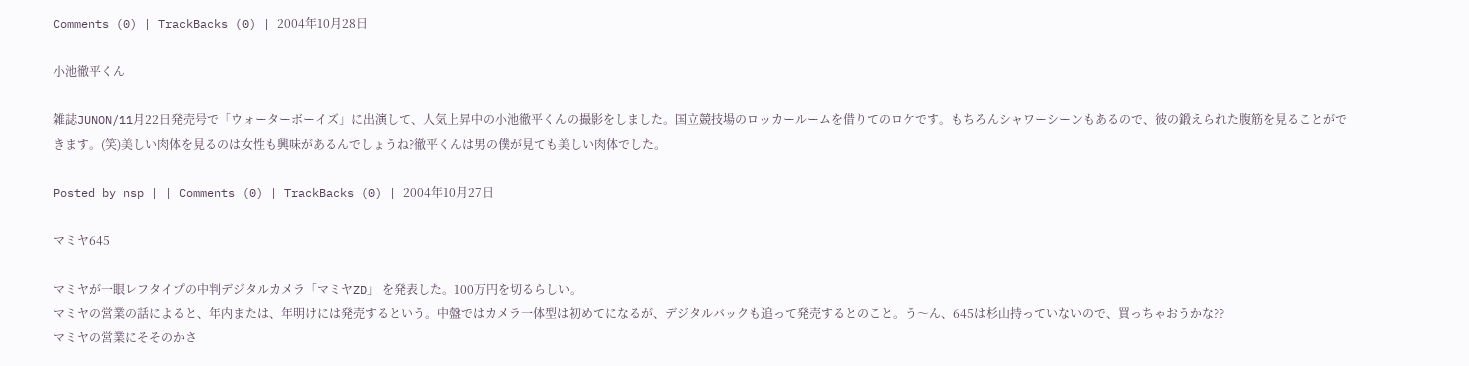Comments (0) | TrackBacks (0) | 2004年10月28日

小池徹平くん

雑誌JUNON/11月22日発売号で「ウォーターボーイズ」に出演して、人気上昇中の小池徹平くんの撮影をしました。国立競技場のロッカールームを借りてのロケです。もちろんシャワーシーンもあるので、彼の鍛えられた腹筋を見ることができます。(笑)美しい肉体を見るのは女性も興味があるんでしょうね?徹平くんは男の僕が見ても美しい肉体でした。

Posted by nsp | | Comments (0) | TrackBacks (0) | 2004年10月27日

マミヤ645

マミヤが一眼レフタイプの中判デジタルカメラ「マミヤZD」 を発表した。100万円を切るらしい。
マミヤの営業の話によると、年内または、年明けには発売するという。中盤ではカメラ一体型は初めてになるが、デジタルバックも追って発売するとのこと。う〜ん、645は杉山持っていないので、買っちゃおうかな??
マミヤの営業にそそのかさ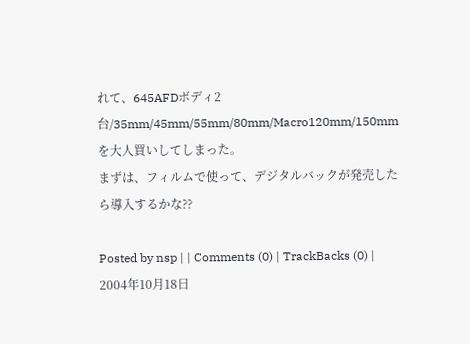れて、645AFDボディ2台/35mm/45mm/55mm/80mm/Macro120mm/150mmを大人買いしてしまった。
まずは、フィルムで使って、デジタルバックが発売したら導入するかな??

Posted by nsp | | Comments (0) | TrackBacks (0) | 2004年10月18日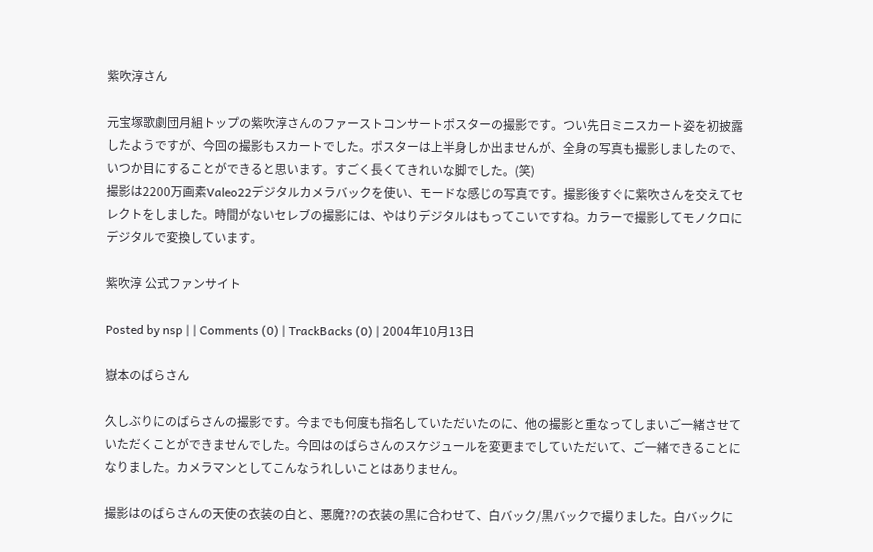紫吹淳さん

元宝塚歌劇団月組トップの紫吹淳さんのファーストコンサートポスターの撮影です。つい先日ミニスカート姿を初披露したようですが、今回の撮影もスカートでした。ポスターは上半身しか出ませんが、全身の写真も撮影しましたので、いつか目にすることができると思います。すごく長くてきれいな脚でした。(笑)
撮影は2200万画素Valeo22デジタルカメラバックを使い、モードな感じの写真です。撮影後すぐに紫吹さんを交えてセレクトをしました。時間がないセレブの撮影には、やはりデジタルはもってこいですね。カラーで撮影してモノクロにデジタルで変換しています。

紫吹淳 公式ファンサイト

Posted by nsp | | Comments (0) | TrackBacks (0) | 2004年10月13日

嶽本のばらさん

久しぶりにのばらさんの撮影です。今までも何度も指名していただいたのに、他の撮影と重なってしまいご一緒させていただくことができませんでした。今回はのばらさんのスケジュールを変更までしていただいて、ご一緒できることになりました。カメラマンとしてこんなうれしいことはありません。

撮影はのばらさんの天使の衣装の白と、悪魔??の衣装の黒に合わせて、白バック/黒バックで撮りました。白バックに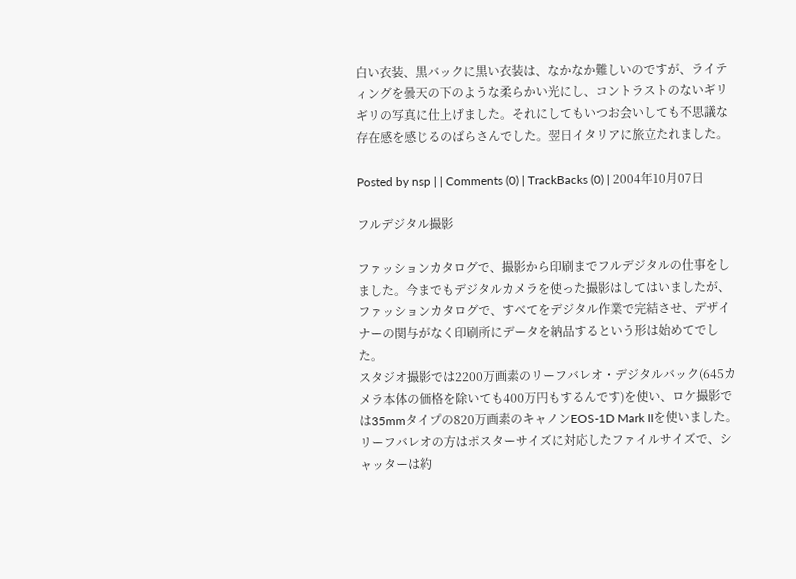白い衣装、黒バックに黒い衣装は、なかなか難しいのですが、ライティングを曇天の下のような柔らかい光にし、コントラストのないギリギリの写真に仕上げました。それにしてもいつお会いしても不思議な存在感を感じるのばらさんでした。翌日イタリアに旅立たれました。

Posted by nsp | | Comments (0) | TrackBacks (0) | 2004年10月07日

フルデジタル撮影

ファッションカタログで、撮影から印刷までフルデジタルの仕事をしました。今までもデジタルカメラを使った撮影はしてはいましたが、ファッションカタログで、すべてをデジタル作業で完結させ、デザイナーの関与がなく印刷所にデータを納品するという形は始めてでした。
スタジオ撮影では2200万画素のリーフバレオ・デジタルバック(645カメラ本体の価格を除いても400万円もするんです)を使い、ロケ撮影では35mmタイプの820万画素のキャノンEOS-1D Mark IIを使いました。
リーフバレオの方はポスターサイズに対応したファイルサイズで、シャッターは約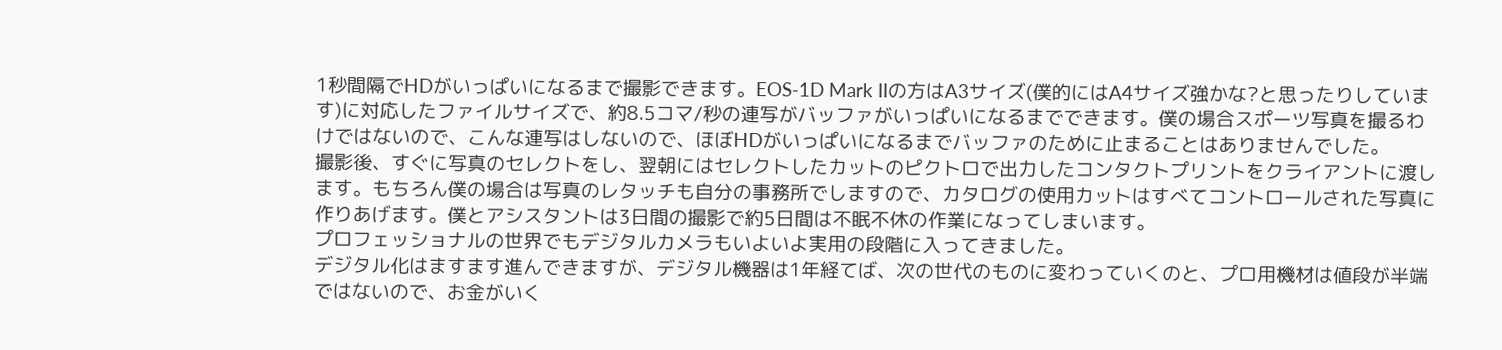1秒間隔でHDがいっぱいになるまで撮影できます。EOS-1D Mark IIの方はA3サイズ(僕的にはA4サイズ強かな?と思ったりしています)に対応したファイルサイズで、約8.5コマ/秒の連写がバッファがいっぱいになるまでできます。僕の場合スポーツ写真を撮るわけではないので、こんな連写はしないので、ほぼHDがいっぱいになるまでバッファのために止まることはありませんでした。
撮影後、すぐに写真のセレクトをし、翌朝にはセレクトしたカットのピクトロで出力したコンタクトプリントをクライアントに渡します。もちろん僕の場合は写真のレタッチも自分の事務所でしますので、カタログの使用カットはすべてコントロールされた写真に作りあげます。僕とアシスタントは3日間の撮影で約5日間は不眠不休の作業になってしまいます。
プロフェッショナルの世界でもデジタルカメラもいよいよ実用の段階に入ってきました。
デジタル化はますます進んできますが、デジタル機器は1年経てば、次の世代のものに変わっていくのと、プロ用機材は値段が半端ではないので、お金がいく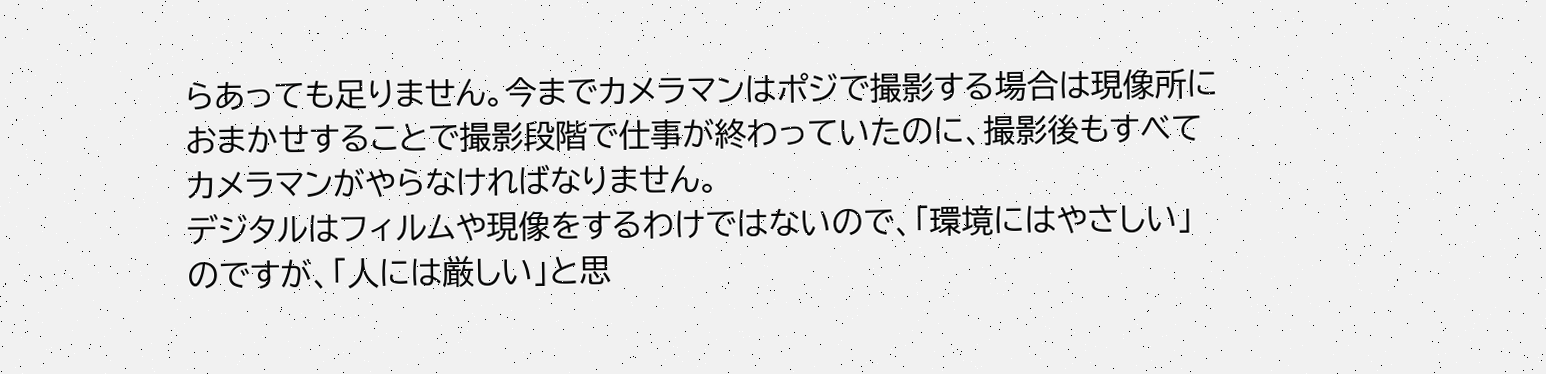らあっても足りません。今までカメラマンはポジで撮影する場合は現像所におまかせすることで撮影段階で仕事が終わっていたのに、撮影後もすべてカメラマンがやらなければなりません。
デジタルはフィルムや現像をするわけではないので、「環境にはやさしい」のですが、「人には厳しい」と思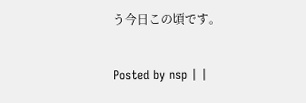う今日この頃です。

Posted by nsp | |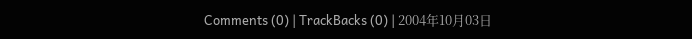Comments (0) | TrackBacks (0) | 2004年10月03日